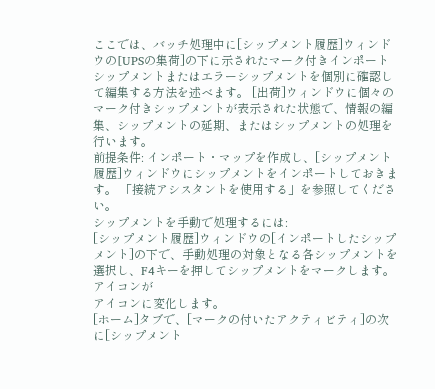ここでは、バッチ処理中に[シップメント履歴]ウィンドウの[UPSの集荷]の下に示されたマーク付きインポートシップメントまたはエラーシップメントを個別に確認して編集する方法を述べます。 [出荷]ウィンドウに個々のマーク付きシップメントが表示された状態で、情報の編集、シップメントの延期、またはシップメントの処理を行います。
前提条件: インポート・マップを作成し、[シップメント履歴]ウィンドウにシップメントをインポートしておきます。 「接続アシスタントを使用する」を参照してください。
シップメントを手動で処理するには:
[シップメント履歴]ウィンドウの[インポートしたシップメント]の下で、手動処理の対象となる各シップメントを選択し、F4キーを押してシップメントをマークします。
アイコンが
アイコンに変化します。
[ホーム]タブで、[マークの付いたアクティビティ]の次に[シップメント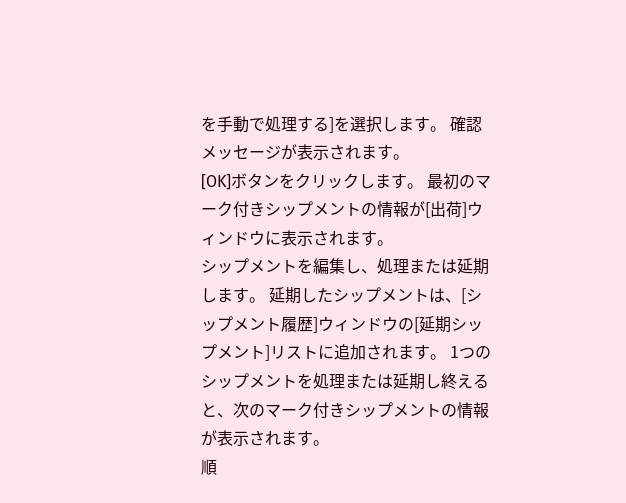を手動で処理する]を選択します。 確認メッセージが表示されます。
[OK]ボタンをクリックします。 最初のマーク付きシップメントの情報が[出荷]ウィンドウに表示されます。
シップメントを編集し、処理または延期します。 延期したシップメントは、[シップメント履歴]ウィンドウの[延期シップメント]リストに追加されます。 1つのシップメントを処理または延期し終えると、次のマーク付きシップメントの情報が表示されます。
順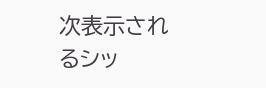次表示されるシッ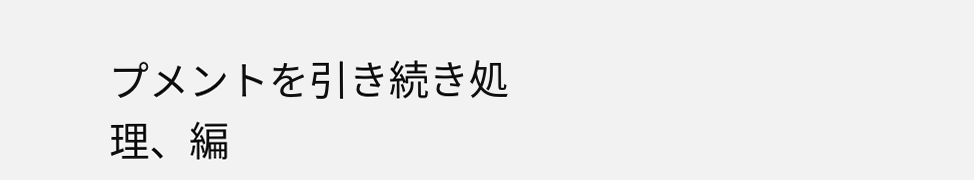プメントを引き続き処理、編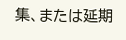集、または延期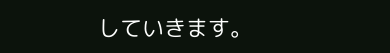していきます。